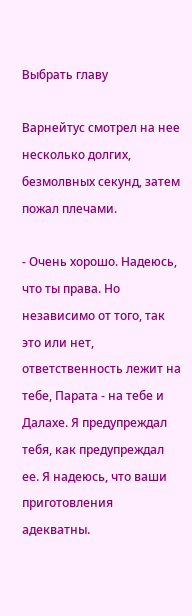Выбрать главу

Варнейтус смотрел на нее несколько долгих, безмолвных секунд, затем пожал плечами.

- Очень хорошо. Надеюсь, что ты права. Но независимо от того, так это или нет, ответственность лежит на тебе, Парата - на тебе и Далахе. Я предупреждал тебя, как предупреждал ее. Я надеюсь, что ваши приготовления адекватны.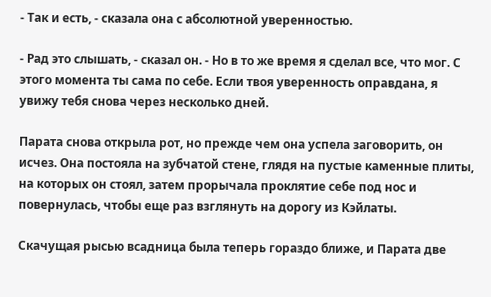- Так и есть, - сказала она с абсолютной уверенностью.

- Рад это слышать, - сказал он. - Но в то же время я сделал все, что мог. С этого момента ты сама по себе. Если твоя уверенность оправдана, я увижу тебя снова через несколько дней.

Парата снова открыла рот, но прежде чем она успела заговорить, он исчез. Она постояла на зубчатой стене, глядя на пустые каменные плиты, на которых он стоял, затем прорычала проклятие себе под нос и повернулась, чтобы еще раз взглянуть на дорогу из Кэйлаты.

Скачущая рысью всадница была теперь гораздо ближе, и Парата две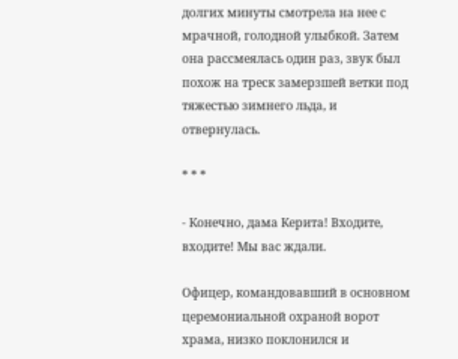долгих минуты смотрела на нее с мрачной, голодной улыбкой. Затем она рассмеялась один раз, звук был похож на треск замерзшей ветки под тяжестью зимнего льда, и отвернулась.

* * *

- Конечно, дама Керита! Входите, входите! Мы вас ждали.

Офицер, командовавший в основном церемониальной охраной ворот храма, низко поклонился и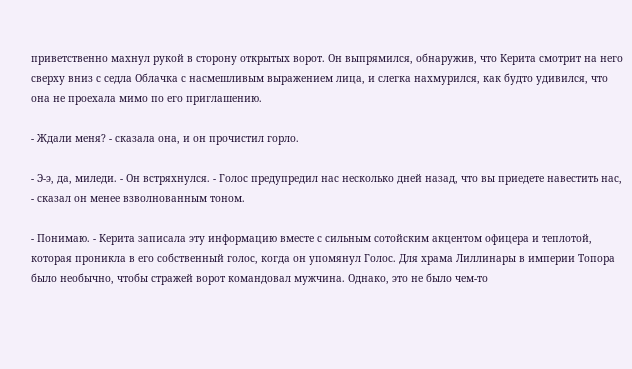приветственно махнул рукой в сторону открытых ворот. Он выпрямился, обнаружив, что Керита смотрит на него сверху вниз с седла Облачка с насмешливым выражением лица, и слегка нахмурился, как будто удивился, что она не проехала мимо по его приглашению.

- Ждали меня? - сказала она, и он прочистил горло.

- Э-э, да, миледи. - Он встряхнулся. - Голос предупредил нас несколько дней назад, что вы приедете навестить нас, - сказал он менее взволнованным тоном.

- Понимаю. - Керита записала эту информацию вместе с сильным сотойским акцентом офицера и теплотой, которая проникла в его собственный голос, когда он упомянул Голос. Для храма Лиллинары в империи Топора было необычно, чтобы стражей ворот командовал мужчина. Однако, это не было чем-то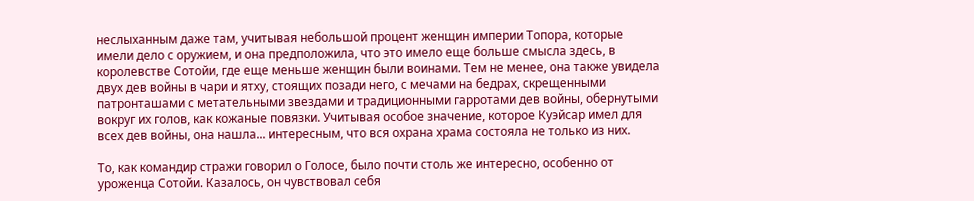неслыханным даже там, учитывая небольшой процент женщин империи Топора, которые имели дело с оружием, и она предположила, что это имело еще больше смысла здесь, в королевстве Сотойи, где еще меньше женщин были воинами. Тем не менее, она также увидела двух дев войны в чари и ятху, стоящих позади него, с мечами на бедрах, скрещенными патронташами с метательными звездами и традиционными гарротами дев войны, обернутыми вокруг их голов, как кожаные повязки. Учитывая особое значение, которое Куэйсар имел для всех дев войны, она нашла... интересным, что вся охрана храма состояла не только из них.

То, как командир стражи говорил о Голосе, было почти столь же интересно, особенно от уроженца Сотойи. Казалось, он чувствовал себя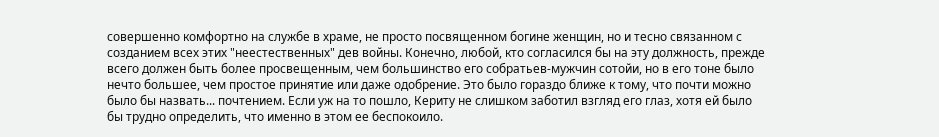совершенно комфортно на службе в храме, не просто посвященном богине женщин, но и тесно связанном с созданием всех этих "неестественных" дев войны. Конечно, любой, кто согласился бы на эту должность, прежде всего должен быть более просвещенным, чем большинство его собратьев-мужчин сотойи, но в его тоне было нечто большее, чем простое принятие или даже одобрение. Это было гораздо ближе к тому, что почти можно было бы назвать... почтением. Если уж на то пошло, Кериту не слишком заботил взгляд его глаз, хотя ей было бы трудно определить, что именно в этом ее беспокоило.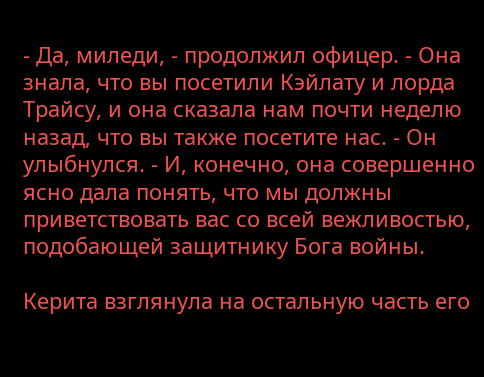- Да, миледи, - продолжил офицер. - Она знала, что вы посетили Кэйлату и лорда Трайсу, и она сказала нам почти неделю назад, что вы также посетите нас. - Он улыбнулся. - И, конечно, она совершенно ясно дала понять, что мы должны приветствовать вас со всей вежливостью, подобающей защитнику Бога войны.

Керита взглянула на остальную часть его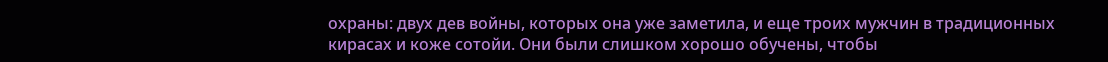охраны: двух дев войны, которых она уже заметила, и еще троих мужчин в традиционных кирасах и коже сотойи. Они были слишком хорошо обучены, чтобы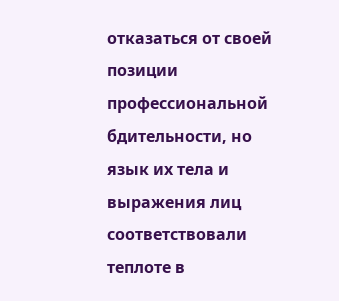отказаться от своей позиции профессиональной бдительности, но язык их тела и выражения лиц соответствовали теплоте в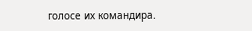голосе их командира.